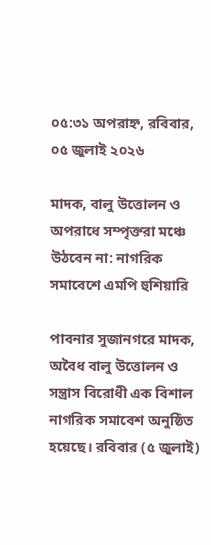০৫:৩১ অপরাহ্ন, রবিবার, ০৫ জুলাই ২০২৬

মাদক, বালু উত্তোলন ও অপরাধে সম্পৃক্তরা মঞ্চে উঠবেন না: নাগরিক সমাবেশে এমপি হুশিয়ারি

পাবনার সুজানগরে মাদক, অবৈধ বালু উত্তোলন ও সন্ত্রাস বিরোধী এক বিশাল নাগরিক সমাবেশ অনুষ্ঠিত হয়েছে। রবিবার (৫ জুলাই)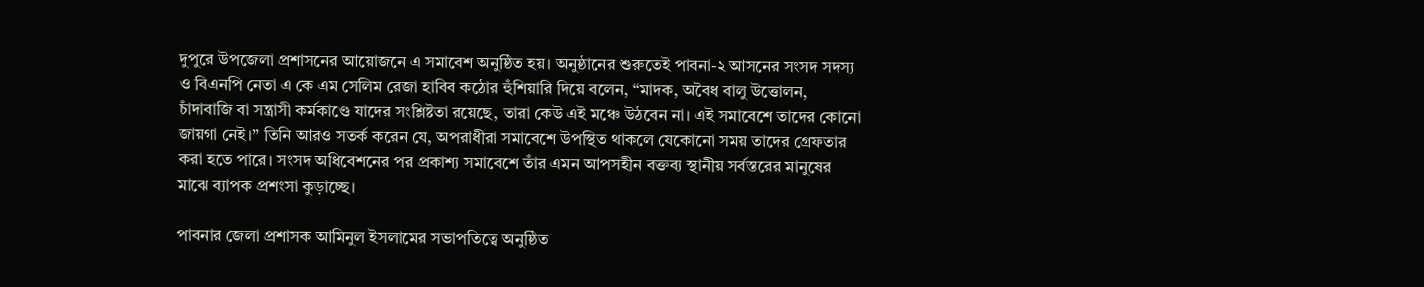দুপুরে উপজেলা প্রশাসনের আয়োজনে এ সমাবেশ অনুষ্ঠিত হয়। অনুষ্ঠানের শুরুতেই পাবনা-২ আসনের সংসদ সদস্য ও বিএনপি নেতা এ কে এম সেলিম রেজা হাবিব কঠোর হুঁশিয়ারি দিয়ে বলেন, “মাদক, অবৈধ বালু উত্তোলন, চাঁদাবাজি বা সন্ত্রাসী কর্মকাণ্ডে যাদের সংশ্লিষ্টতা রয়েছে, তারা কেউ এই মঞ্চে উঠবেন না। এই সমাবেশে তাদের কোনো জায়গা নেই।” তিনি আরও সতর্ক করেন যে, অপরাধীরা সমাবেশে উপস্থিত থাকলে যেকোনো সময় তাদের গ্রেফতার করা হতে পারে। সংসদ অধিবেশনের পর প্রকাশ্য সমাবেশে তাঁর এমন আপসহীন বক্তব্য স্থানীয় সর্বস্তরের মানুষের মাঝে ব্যাপক প্রশংসা কুড়াচ্ছে।

পাবনার জেলা প্রশাসক আমিনুল ইসলামের সভাপতিত্বে অনুষ্ঠিত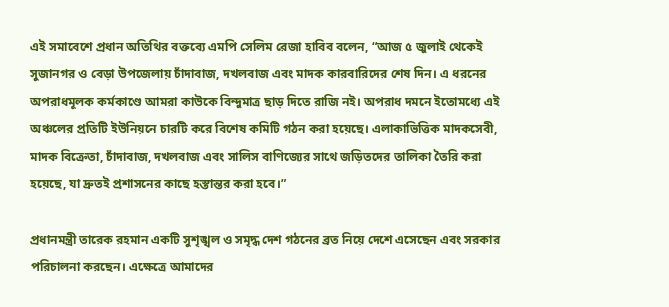এই সমাবেশে প্রধান অতিথির বক্তব্যে এমপি সেলিম রেজা হাবিব বলেন, “আজ ৫ জুলাই থেকেই সুজানগর ও বেড়া উপজেলায় চাঁদাবাজ, দখলবাজ এবং মাদক কারবারিদের শেষ দিন। এ ধরনের অপরাধমূলক কর্মকাণ্ডে আমরা কাউকে বিন্দুমাত্র ছাড় দিতে রাজি নই। অপরাধ দমনে ইতোমধ্যে এই অঞ্চলের প্রতিটি ইউনিয়নে চারটি করে বিশেষ কমিটি গঠন করা হয়েছে। এলাকাভিত্তিক মাদকসেবী, মাদক বিক্রেতা, চাঁদাবাজ, দখলবাজ এবং সালিস বাণিজ্যের সাথে জড়িতদের তালিকা তৈরি করা হয়েছে, যা দ্রুতই প্রশাসনের কাছে হস্তান্তর করা হবে।”

প্রধানমন্ত্রী তারেক রহমান একটি সুশৃঙ্খল ও সমৃদ্ধ দেশ গঠনের ব্রত নিয়ে দেশে এসেছেন এবং সরকার পরিচালনা করছেন। এক্ষেত্রে আমাদের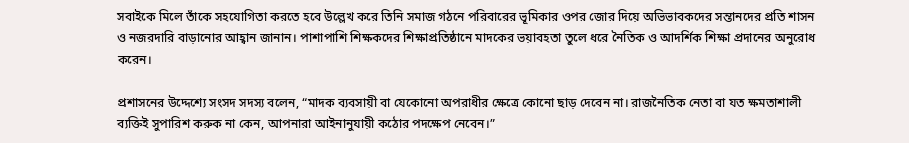সবাইকে মিলে তাঁকে সহযোগিতা করতে হবে উল্লেখ করে তিনি সমাজ গঠনে পরিবারের ভূমিকার ওপর জোর দিয়ে অভিভাবকদের সন্তানদের প্রতি শাসন ও নজরদারি বাড়ানোর আহ্বান জানান। পাশাপাশি শিক্ষকদের শিক্ষাপ্রতিষ্ঠানে মাদকের ভয়াবহতা তুলে ধরে নৈতিক ও আদর্শিক শিক্ষা প্রদানের অনুরোধ করেন।

প্রশাসনের উদ্দেশ্যে সংসদ সদস্য বলেন, “মাদক ব্যবসায়ী বা যেকোনো অপরাধীর ক্ষেত্রে কোনো ছাড় দেবেন না। রাজনৈতিক নেতা বা যত ক্ষমতাশালী ব্যক্তিই সুপারিশ করুক না কেন, আপনারা আইনানুযায়ী কঠোর পদক্ষেপ নেবেন।”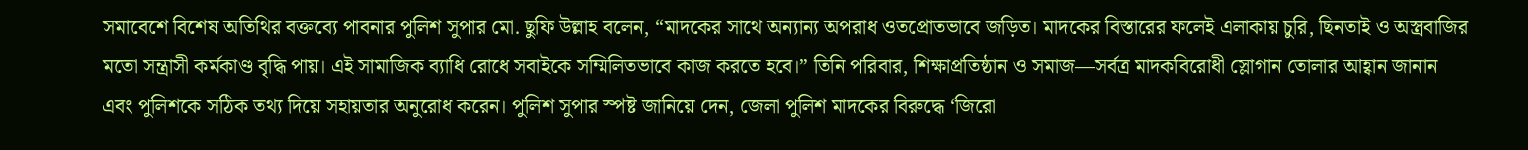সমাবেশে বিশেষ অতিথির বক্তব্যে পাবনার পুলিশ সুপার মো. ছুফি উল্লাহ বলেন, “মাদকের সাথে অন্যান্য অপরাধ ওতপ্রোতভাবে জড়িত। মাদকের বিস্তারের ফলেই এলাকায় চুরি, ছিনতাই ও অস্ত্রবাজির মতো সন্ত্রাসী কর্মকাণ্ড বৃদ্ধি পায়। এই সামাজিক ব্যাধি রোধে সবাইকে সম্মিলিতভাবে কাজ করতে হবে।” তিনি পরিবার, শিক্ষাপ্রতিষ্ঠান ও সমাজ—সর্বত্র মাদকবিরোধী স্লোগান তোলার আহ্বান জানান এবং পুলিশকে সঠিক তথ্য দিয়ে সহায়তার অনুরোধ করেন। পুলিশ সুপার স্পষ্ট জানিয়ে দেন, জেলা পুলিশ মাদকের বিরুদ্ধে ‘জিরো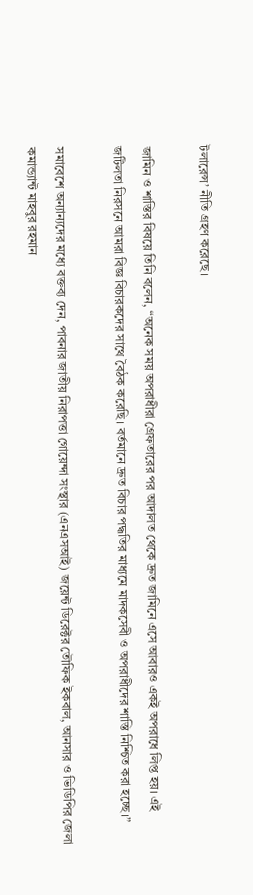টলারেন্স’ নীতি গ্রহণ করেছে।

জামিন ও শাস্তির বিষয়ে তিনি বলেন, “অনেক সময় অপরাধীরা গ্রেফতারের পর আদালত থেকে দ্রুত জামিনে এসে আবারও একই অপরাধে লিপ্ত হয়। এই জটিলতা নিরসনে আমরা বিজ্ঞ বিচারকদের সাথে বৈঠক করেছি। বর্তমানে দ্রুত বিচার পদ্ধতির মাধ্যমে মাদকসেবী ও অপরাধীদের শাস্তি নিশ্চিত করা হচ্ছে।”

সমাবেশে অন্যান্যদের মধ্যে বক্তব্য দেন, পাবনার জাতীয় নিরাপত্তা গোয়েন্দা সংস্থার (এনএসআই) জয়েন্ট ডিরেক্টর তৌফিক ইকবাল, আনসার ও ভিডিপির জেলা কমান্ড্যান্ট মাহবুর রহমান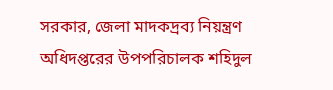সরকার, জেলা মাদকদ্রব্য নিয়ন্ত্রণ অধিদপ্তরের উপপরিচালক শহিদুল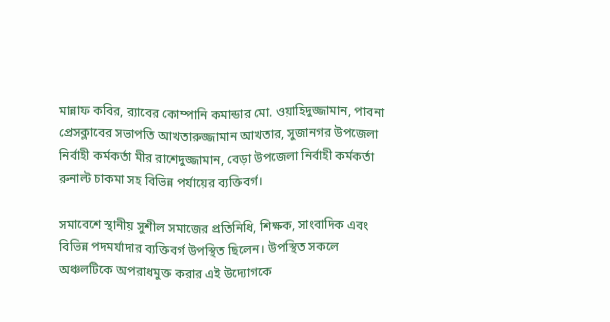মান্নাফ কবির, র‍্যাবের কোম্পানি কমান্ডার মো. ওয়াহিদুজ্জামান, পাবনা প্রেসক্লাবের সভাপতি আখতারুজ্জামান আখতার, সুজানগর উপজেলা নির্বাহী কর্মকর্তা মীর রাশেদুজ্জামান, বেড়া উপজেলা নির্বাহী কর্মকর্তা রুনাল্ট চাকমা সহ বিভিন্ন পর্যায়ের ব্যক্তিবর্গ।

সমাবেশে স্থানীয় সুশীল সমাজের প্রতিনিধি, শিক্ষক, সাংবাদিক এবং বিভিন্ন পদমর্যাদার ব্যক্তিবর্গ উপস্থিত ছিলেন। উপস্থিত সকলে অঞ্চলটিকে অপরাধমুক্ত করার এই উদ্যোগকে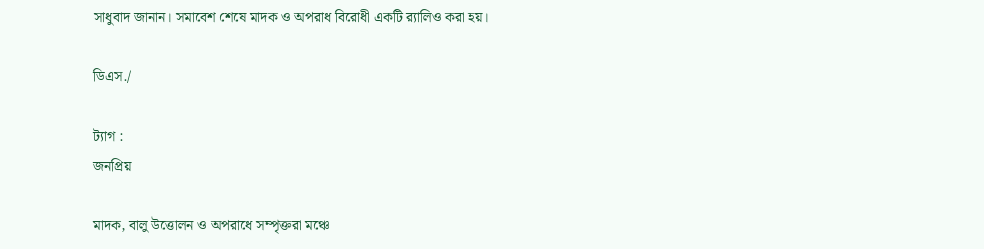সাধুবাদ জানান। সমাবেশ শেষে মাদক ও অপরাধ বিরোধী একটি র‍্যালিও করা হয়।

ডিএস./

ট্যাগ :
জনপ্রিয়

মাদক, বালু উত্তোলন ও অপরাধে সম্পৃক্তরা মঞ্চে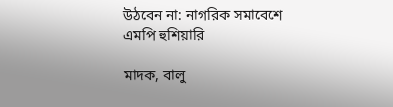উঠবেন না: নাগরিক সমাবেশে এমপি হুশিয়ারি

মাদক, বালু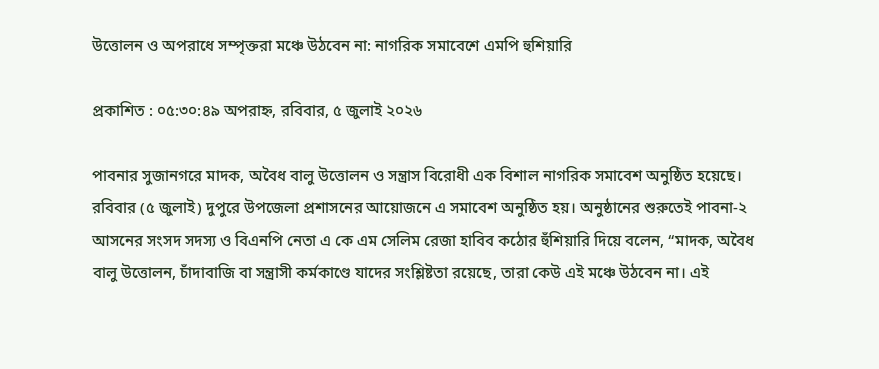উত্তোলন ও অপরাধে সম্পৃক্তরা মঞ্চে উঠবেন না: নাগরিক সমাবেশে এমপি হুশিয়ারি

প্রকাশিত : ০৫:৩০:৪৯ অপরাহ্ন, রবিবার, ৫ জুলাই ২০২৬

পাবনার সুজানগরে মাদক, অবৈধ বালু উত্তোলন ও সন্ত্রাস বিরোধী এক বিশাল নাগরিক সমাবেশ অনুষ্ঠিত হয়েছে। রবিবার (৫ জুলাই) দুপুরে উপজেলা প্রশাসনের আয়োজনে এ সমাবেশ অনুষ্ঠিত হয়। অনুষ্ঠানের শুরুতেই পাবনা-২ আসনের সংসদ সদস্য ও বিএনপি নেতা এ কে এম সেলিম রেজা হাবিব কঠোর হুঁশিয়ারি দিয়ে বলেন, “মাদক, অবৈধ বালু উত্তোলন, চাঁদাবাজি বা সন্ত্রাসী কর্মকাণ্ডে যাদের সংশ্লিষ্টতা রয়েছে, তারা কেউ এই মঞ্চে উঠবেন না। এই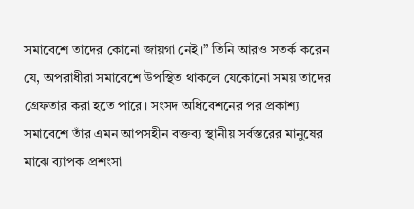সমাবেশে তাদের কোনো জায়গা নেই।” তিনি আরও সতর্ক করেন যে, অপরাধীরা সমাবেশে উপস্থিত থাকলে যেকোনো সময় তাদের গ্রেফতার করা হতে পারে। সংসদ অধিবেশনের পর প্রকাশ্য সমাবেশে তাঁর এমন আপসহীন বক্তব্য স্থানীয় সর্বস্তরের মানুষের মাঝে ব্যাপক প্রশংসা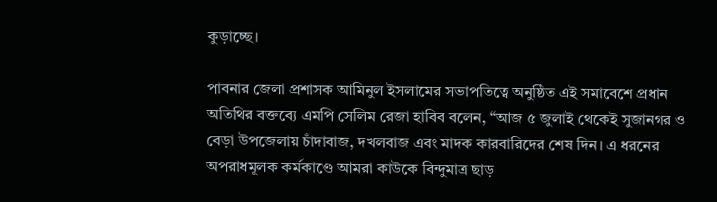কুড়াচ্ছে।

পাবনার জেলা প্রশাসক আমিনুল ইসলামের সভাপতিত্বে অনুষ্ঠিত এই সমাবেশে প্রধান অতিথির বক্তব্যে এমপি সেলিম রেজা হাবিব বলেন, “আজ ৫ জুলাই থেকেই সুজানগর ও বেড়া উপজেলায় চাঁদাবাজ, দখলবাজ এবং মাদক কারবারিদের শেষ দিন। এ ধরনের অপরাধমূলক কর্মকাণ্ডে আমরা কাউকে বিন্দুমাত্র ছাড়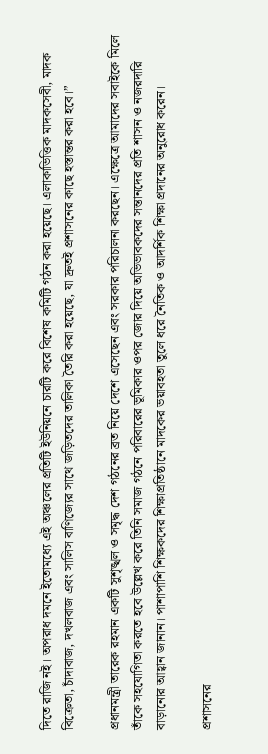দিতে রাজি নই। অপরাধ দমনে ইতোমধ্যে এই অঞ্চলের প্রতিটি ইউনিয়নে চারটি করে বিশেষ কমিটি গঠন করা হয়েছে। এলাকাভিত্তিক মাদকসেবী, মাদক বিক্রেতা, চাঁদাবাজ, দখলবাজ এবং সালিস বাণিজ্যের সাথে জড়িতদের তালিকা তৈরি করা হয়েছে, যা দ্রুতই প্রশাসনের কাছে হস্তান্তর করা হবে।”

প্রধানমন্ত্রী তারেক রহমান একটি সুশৃঙ্খল ও সমৃদ্ধ দেশ গঠনের ব্রত নিয়ে দেশে এসেছেন এবং সরকার পরিচালনা করছেন। এক্ষেত্রে আমাদের সবাইকে মিলে তাঁকে সহযোগিতা করতে হবে উল্লেখ করে তিনি সমাজ গঠনে পরিবারের ভূমিকার ওপর জোর দিয়ে অভিভাবকদের সন্তানদের প্রতি শাসন ও নজরদারি বাড়ানোর আহ্বান জানান। পাশাপাশি শিক্ষকদের শিক্ষাপ্রতিষ্ঠানে মাদকের ভয়াবহতা তুলে ধরে নৈতিক ও আদর্শিক শিক্ষা প্রদানের অনুরোধ করেন।

প্রশাসনের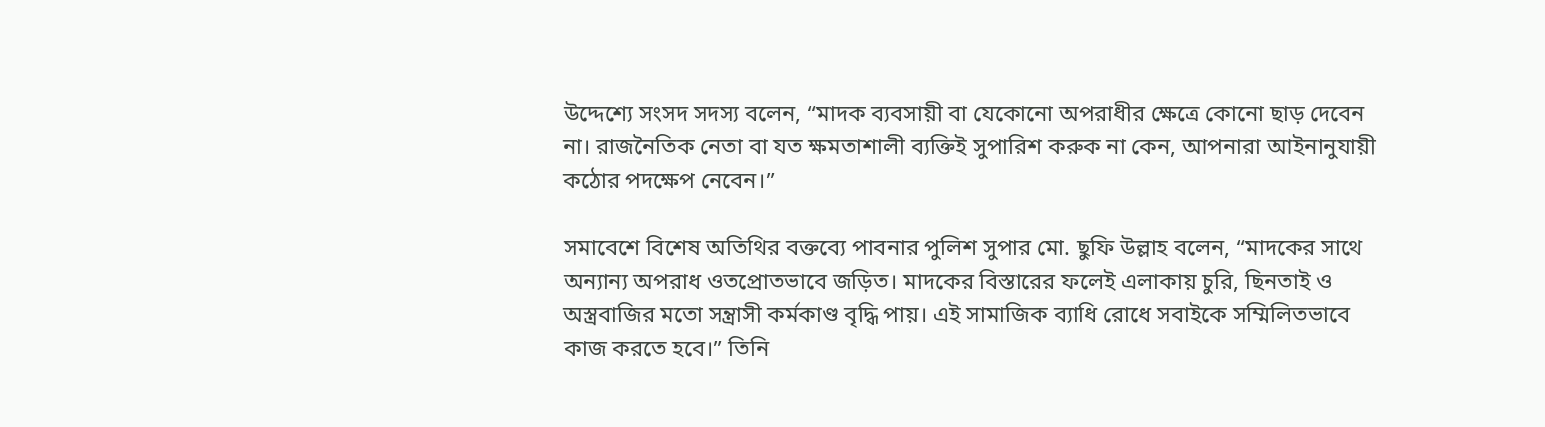উদ্দেশ্যে সংসদ সদস্য বলেন, “মাদক ব্যবসায়ী বা যেকোনো অপরাধীর ক্ষেত্রে কোনো ছাড় দেবেন না। রাজনৈতিক নেতা বা যত ক্ষমতাশালী ব্যক্তিই সুপারিশ করুক না কেন, আপনারা আইনানুযায়ী কঠোর পদক্ষেপ নেবেন।”

সমাবেশে বিশেষ অতিথির বক্তব্যে পাবনার পুলিশ সুপার মো. ছুফি উল্লাহ বলেন, “মাদকের সাথে অন্যান্য অপরাধ ওতপ্রোতভাবে জড়িত। মাদকের বিস্তারের ফলেই এলাকায় চুরি, ছিনতাই ও অস্ত্রবাজির মতো সন্ত্রাসী কর্মকাণ্ড বৃদ্ধি পায়। এই সামাজিক ব্যাধি রোধে সবাইকে সম্মিলিতভাবে কাজ করতে হবে।” তিনি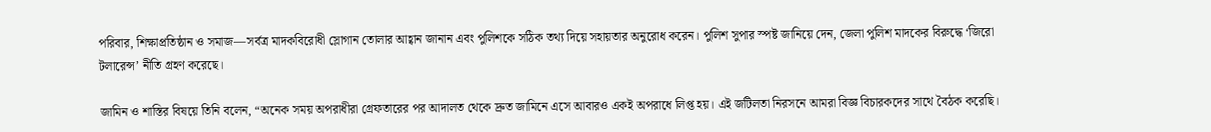পরিবার, শিক্ষাপ্রতিষ্ঠান ও সমাজ—সর্বত্র মাদকবিরোধী স্লোগান তোলার আহ্বান জানান এবং পুলিশকে সঠিক তথ্য দিয়ে সহায়তার অনুরোধ করেন। পুলিশ সুপার স্পষ্ট জানিয়ে দেন, জেলা পুলিশ মাদকের বিরুদ্ধে ‘জিরো টলারেন্স’ নীতি গ্রহণ করেছে।

জামিন ও শাস্তির বিষয়ে তিনি বলেন, “অনেক সময় অপরাধীরা গ্রেফতারের পর আদালত থেকে দ্রুত জামিনে এসে আবারও একই অপরাধে লিপ্ত হয়। এই জটিলতা নিরসনে আমরা বিজ্ঞ বিচারকদের সাথে বৈঠক করেছি।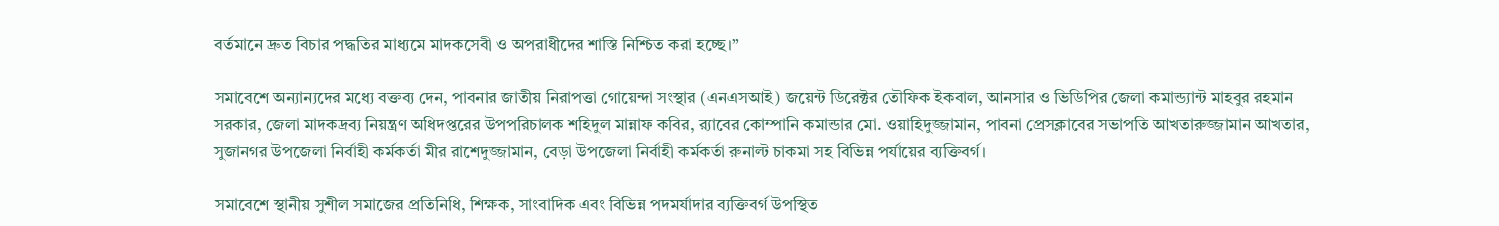বর্তমানে দ্রুত বিচার পদ্ধতির মাধ্যমে মাদকসেবী ও অপরাধীদের শাস্তি নিশ্চিত করা হচ্ছে।”

সমাবেশে অন্যান্যদের মধ্যে বক্তব্য দেন, পাবনার জাতীয় নিরাপত্তা গোয়েন্দা সংস্থার (এনএসআই) জয়েন্ট ডিরেক্টর তৌফিক ইকবাল, আনসার ও ভিডিপির জেলা কমান্ড্যান্ট মাহবুর রহমান সরকার, জেলা মাদকদ্রব্য নিয়ন্ত্রণ অধিদপ্তরের উপপরিচালক শহিদুল মান্নাফ কবির, র‍্যাবের কোম্পানি কমান্ডার মো. ওয়াহিদুজ্জামান, পাবনা প্রেসক্লাবের সভাপতি আখতারুজ্জামান আখতার, সুজানগর উপজেলা নির্বাহী কর্মকর্তা মীর রাশেদুজ্জামান, বেড়া উপজেলা নির্বাহী কর্মকর্তা রুনাল্ট চাকমা সহ বিভিন্ন পর্যায়ের ব্যক্তিবর্গ।

সমাবেশে স্থানীয় সুশীল সমাজের প্রতিনিধি, শিক্ষক, সাংবাদিক এবং বিভিন্ন পদমর্যাদার ব্যক্তিবর্গ উপস্থিত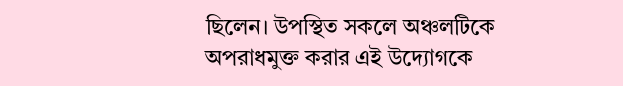ছিলেন। উপস্থিত সকলে অঞ্চলটিকে অপরাধমুক্ত করার এই উদ্যোগকে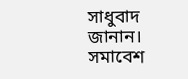সাধুবাদ জানান। সমাবেশ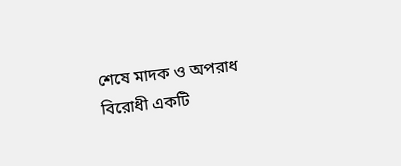শেষে মাদক ও অপরাধ বিরোধী একটি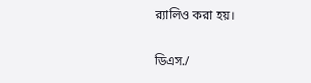র‍্যালিও করা হয়।

ডিএস./